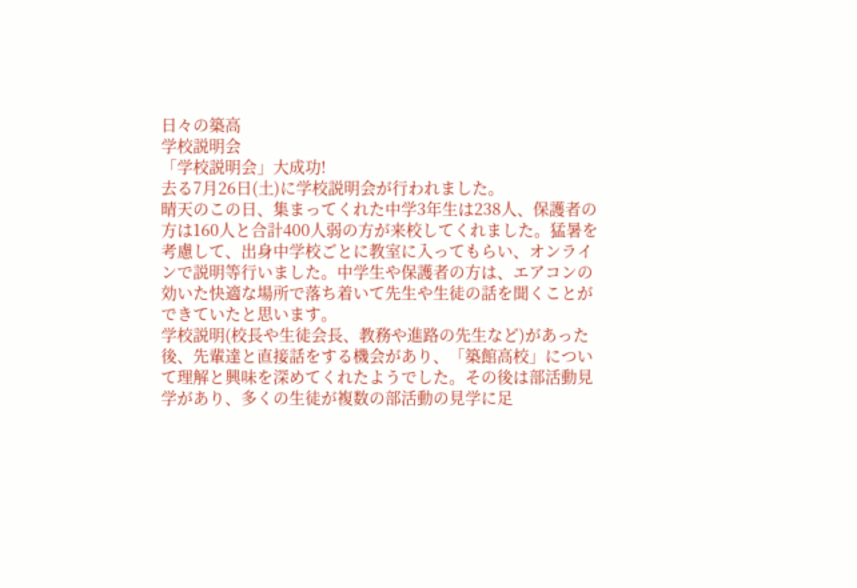日々の築高
学校説明会
「学校説明会」大成功!
去る7月26日(土)に学校説明会が行われました。
晴天のこの日、集まってくれた中学3年生は238人、保護者の方は160人と合計400人弱の方が来校してくれました。猛暑を考慮して、出身中学校ごとに教室に入ってもらい、オンラインで説明等行いました。中学生や保護者の方は、エアコンの効いた快適な場所で落ち着いて先生や生徒の話を聞くことができていたと思います。
学校説明(校長や生徒会長、教務や進路の先生など)があった後、先輩達と直接話をする機会があり、「築館高校」について理解と興味を深めてくれたようでした。その後は部活動見学があり、多くの生徒が複数の部活動の見学に足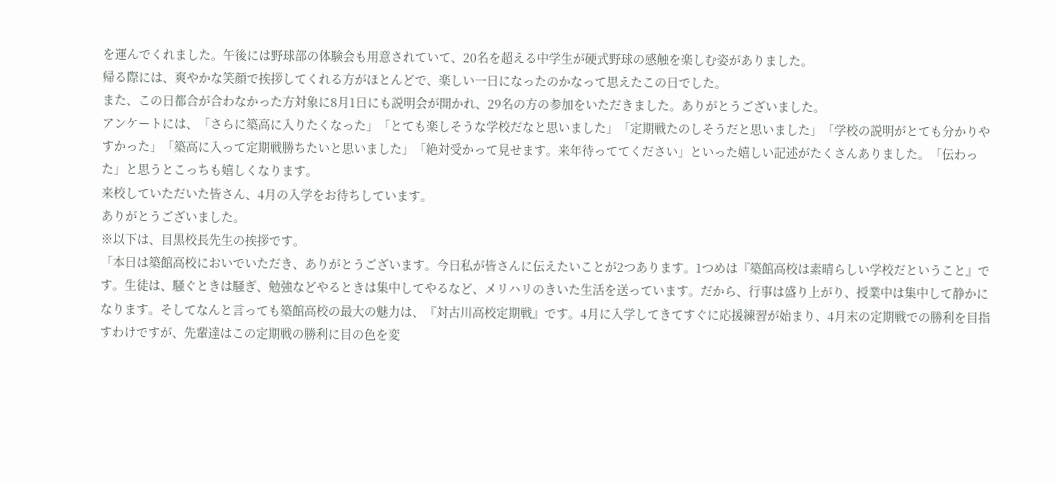を運んでくれました。午後には野球部の体験会も用意されていて、20名を超える中学生が硬式野球の感触を楽しむ姿がありました。
帰る際には、爽やかな笑顔で挨拶してくれる方がほとんどで、楽しい一日になったのかなって思えたこの日でした。
また、この日都合が合わなかった方対象に8月1日にも説明会が開かれ、29名の方の参加をいただきました。ありがとうございました。
アンケートには、「さらに築高に入りたくなった」「とても楽しそうな学校だなと思いました」「定期戦たのしそうだと思いました」「学校の説明がとても分かりやすかった」「築高に入って定期戦勝ちたいと思いました」「絶対受かって見せます。来年待っててください」といった嬉しい記述がたくさんありました。「伝わった」と思うとこっちも嬉しくなります。
来校していただいた皆さん、4月の入学をお待ちしています。
ありがとうございました。
※以下は、目黒校長先生の挨拶です。
「本日は築館高校においでいただき、ありがとうございます。今日私が皆さんに伝えたいことが2つあります。1つめは『築館高校は素晴らしい学校だということ』です。生徒は、騒ぐときは騒ぎ、勉強などやるときは集中してやるなど、メリハリのきいた生活を送っています。だから、行事は盛り上がり、授業中は集中して静かになります。そしてなんと言っても築館高校の最大の魅力は、『対古川高校定期戦』です。4月に入学してきてすぐに応援練習が始まり、4月末の定期戦での勝利を目指すわけですが、先輩達はこの定期戦の勝利に目の色を変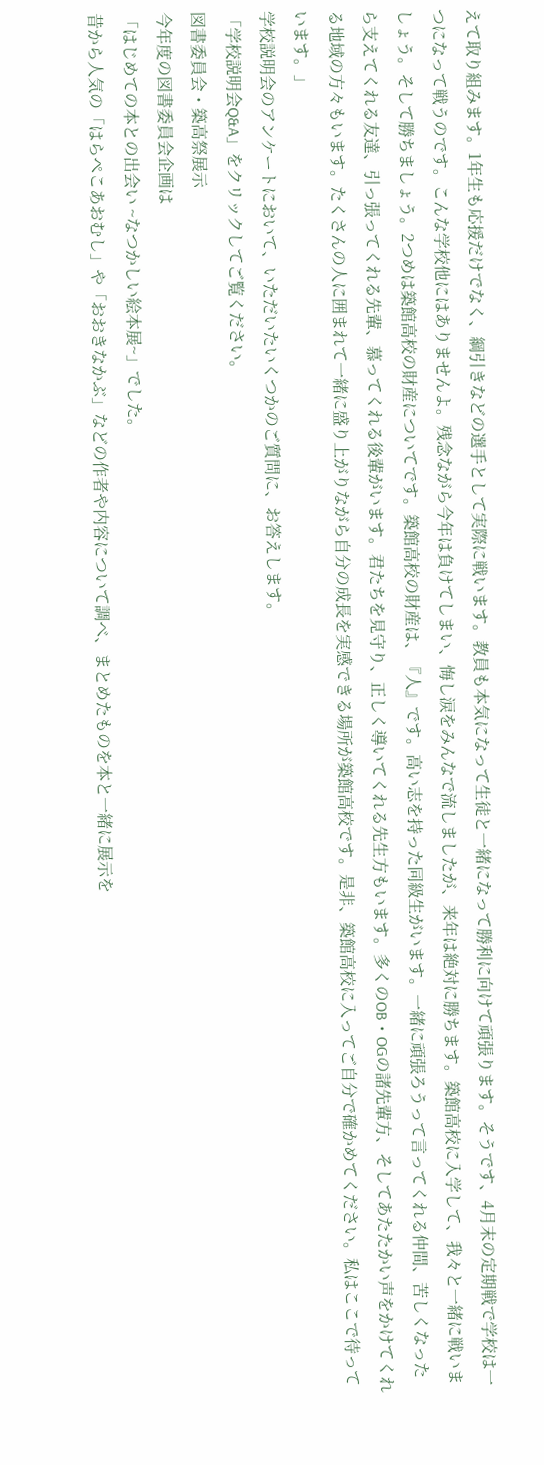えて取り組みます。1年生も応援だけでなく、綱引きなどの選手として実際に戦います。教員も本気になって生徒と一緒になって勝利に向けて頑張ります。そうです、4月末の定期戦で学校は一つになって戦うのです。こんな学校他にはありませんよ。残念ながら今年は負けてしまい、悔し涙をみんなで流しましたが、来年は絶対に勝ちます。築館高校に入学して、我々と一緒に戦いましょう。そして勝ちましょう。2つめは築館高校の財産についてです。築館高校の財産は、『人』です。高い志を持った同級生がいます。一緒に頑張ろうって言ってくれる仲間、苦しくなったら支えてくれる友達、引っ張ってくれる先輩、慕ってくれる後輩がいます。君たちを見守り、正しく導いてくれる先生方もいます。多くのOB・OGの諸先輩方、そしてあたたかい声をかけてくれる地域の方々もいます。たくさんの人に囲まれて一緒に盛り上がりながら自分の成長を実感できる場所が築館高校です。是非、築館高校に入ってご自分で確かめてください。私はここで待っています。」
学校説明会のアンケートにおいて、いただいたいくつかのご質問に、お答えします。
「学校説明会Q&A」をクリックしてご覧ください。
図書委員会・築高祭展示
今年度の図書委員会企画は
「はじめての本との出会い ~なつかしい絵本展~」でした。
昔から人気の「はらぺこあおむし」や「おおきなかぶ」などの作者や内容について調べ、まとめたものを本と一緒に展示を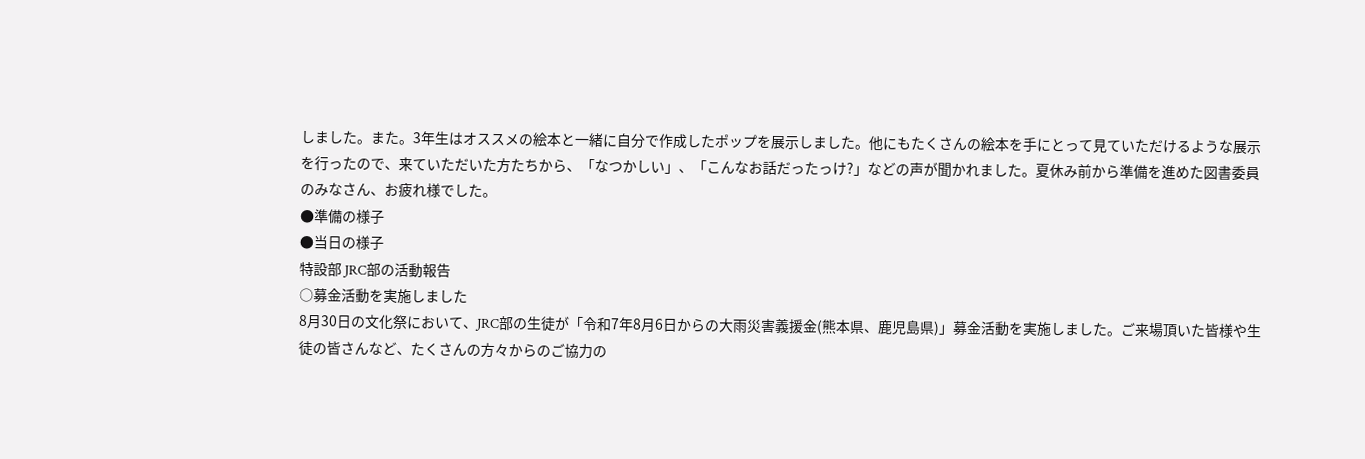しました。また。3年生はオススメの絵本と一緒に自分で作成したポップを展示しました。他にもたくさんの絵本を手にとって見ていただけるような展示を行ったので、来ていただいた方たちから、「なつかしい」、「こんなお話だったっけ?」などの声が聞かれました。夏休み前から準備を進めた図書委員のみなさん、お疲れ様でした。
●準備の様子
●当日の様子
特設部 JRC部の活動報告
○募金活動を実施しました
8月30日の文化祭において、JRC部の生徒が「令和7年8月6日からの大雨災害義援金(熊本県、鹿児島県)」募金活動を実施しました。ご来場頂いた皆様や生徒の皆さんなど、たくさんの方々からのご協力の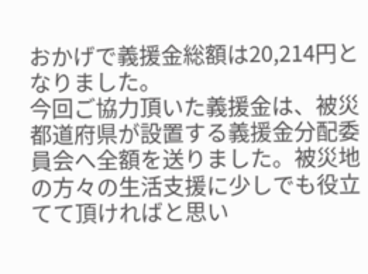おかげで義援金総額は20,214円となりました。
今回ご協力頂いた義援金は、被災都道府県が設置する義援金分配委員会へ全額を送りました。被災地の方々の生活支援に少しでも役立てて頂ければと思い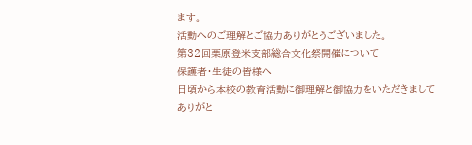ます。
活動へのご理解とご協力ありがとうございました。
第32回栗原登米支部総合文化祭開催について
保護者・生徒の皆様へ
日頃から本校の教育活動に御理解と御協力をいただきましてありがと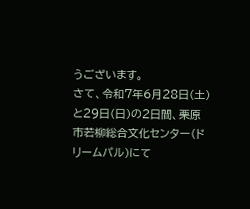うございます。
さて、令和7年6月28日(土)と29日(日)の2日間、栗原市若柳総合文化センター(ドリームパル)にて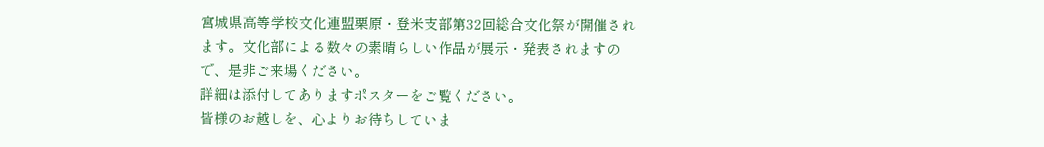宮城県高等学校文化連盟栗原・登米支部第32回総合文化祭が開催されます。文化部による数々の素晴らしい作品が展示・発表されますので、是非ご来場ください。
詳細は添付してありますポスターをご覧ください。
皆様のお越しを、心よりお待ちしていま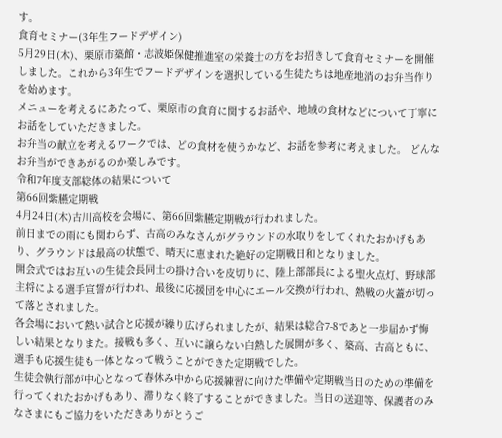す。
食育セミナー(3年生フードデザイン)
5月29日(木)、栗原市築館・志波姫保健推進室の栄養士の方をお招きして食育セミナーを開催しました。これから3年生でフードデザインを選択している生徒たちは地産地消のお弁当作りを始めます。
メニューを考えるにあたって、栗原市の食育に関するお話や、地域の食材などについて丁寧にお話をしていただきました。
お弁当の献立を考えるワークでは、どの食材を使うかなど、お話を参考に考えました。 どんなお弁当ができあがるのか楽しみです。
令和7年度支部総体の結果について
第66回紫臙定期戦
4月24日(木)古川高校を会場に、第66回紫臙定期戦が行われました。
前日までの雨にも関わらず、古高のみなさんがグラウンドの水取りをしてくれたおかげもあり、グラウンドは最高の状態で、晴天に恵まれた絶好の定期戦日和となりました。
開会式ではお互いの生徒会長同士の掛け合いを皮切りに、陸上部部長による聖火点灯、野球部主将による選手宣誓が行われ、最後に応援団を中心にエール交換が行われ、熱戦の火蓋が切って落とされました。
各会場において熱い試合と応援が繰り広げられましたが、結果は総合7-8であと一歩届かず悔しい結果となりまた。接戦も多く、互いに譲らない白熱した展開が多く、築高、古高ともに、選手も応援生徒も一体となって戦うことができた定期戦でした。
生徒会執行部が中心となって春休み中から応援練習に向けた準備や定期戦当日のための準備を行ってくれたおかげもあり、滞りなく終了することができました。当日の送迎等、保護者のみなさまにもご協力をいただきありがとうご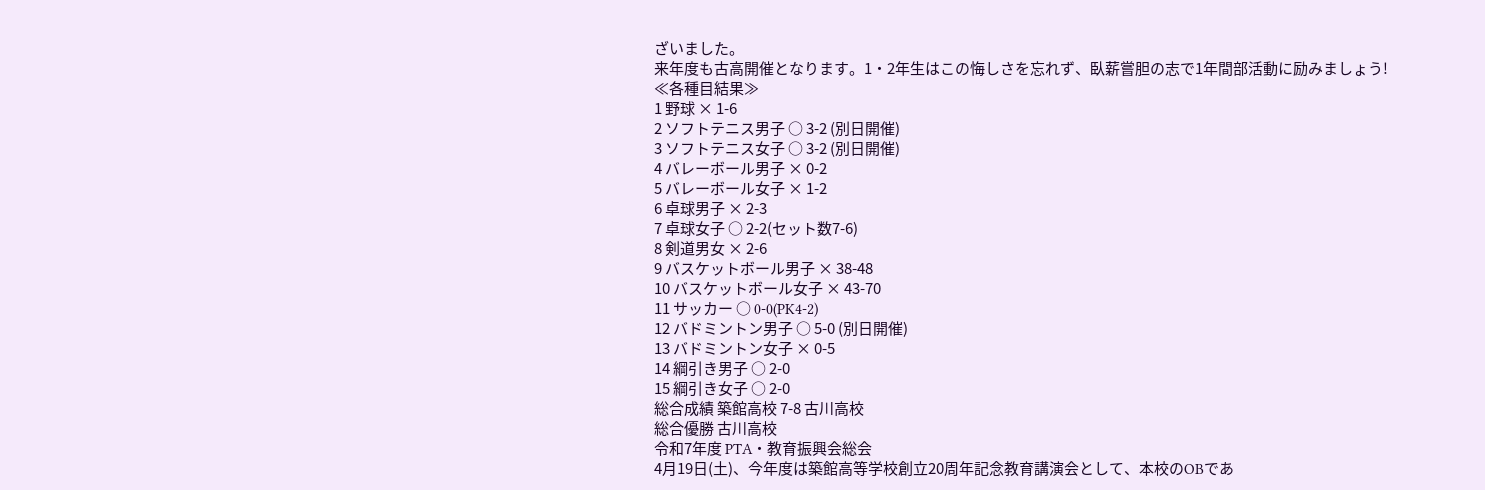ざいました。
来年度も古高開催となります。1・2年生はこの悔しさを忘れず、臥薪嘗胆の志で1年間部活動に励みましょう!
≪各種目結果≫
1 野球 × 1-6
2 ソフトテニス男子 ○ 3-2 (別日開催)
3 ソフトテニス女子 ○ 3-2 (別日開催)
4 バレーボール男子 × 0-2
5 バレーボール女子 × 1-2
6 卓球男子 × 2-3
7 卓球女子 ○ 2-2(セット数7-6)
8 剣道男女 × 2-6
9 バスケットボール男子 × 38-48
10 バスケットボール女子 × 43-70
11 サッカー ○ 0-0(PK4-2)
12 バドミントン男子 ○ 5-0 (別日開催)
13 バドミントン女子 × 0-5
14 綱引き男子 ○ 2-0
15 綱引き女子 ○ 2-0
総合成績 築館高校 7-8 古川高校
総合優勝 古川高校
令和7年度 PTA・教育振興会総会
4月19日(土)、今年度は築館高等学校創立20周年記念教育講演会として、本校のOBであ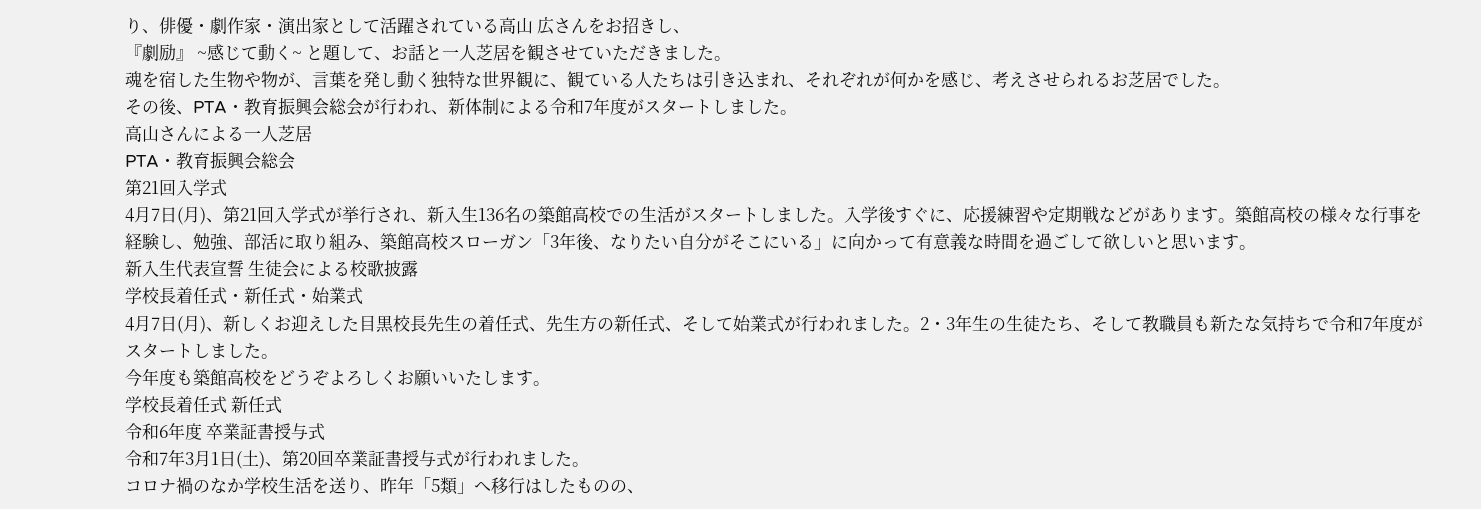り、俳優・劇作家・演出家として活躍されている高山 広さんをお招きし、
『劇励』 ~感じて動く~ と題して、お話と一人芝居を観させていただきました。
魂を宿した生物や物が、言葉を発し動く独特な世界観に、観ている人たちは引き込まれ、それぞれが何かを感じ、考えさせられるお芝居でした。
その後、PTA・教育振興会総会が行われ、新体制による令和7年度がスタートしました。
高山さんによる一人芝居
PTA・教育振興会総会
第21回入学式
4月7日(月)、第21回入学式が挙行され、新入生136名の築館高校での生活がスタートしました。入学後すぐに、応援練習や定期戦などがあります。築館高校の様々な行事を経験し、勉強、部活に取り組み、築館高校スローガン「3年後、なりたい自分がそこにいる」に向かって有意義な時間を過ごして欲しいと思います。
新入生代表宣誓 生徒会による校歌披露
学校長着任式・新任式・始業式
4月7日(月)、新しくお迎えした目黒校長先生の着任式、先生方の新任式、そして始業式が行われました。2・3年生の生徒たち、そして教職員も新たな気持ちで令和7年度がスタートしました。
今年度も築館高校をどうぞよろしくお願いいたします。
学校長着任式 新任式
令和6年度 卒業証書授与式
令和7年3月1日(土)、第20回卒業証書授与式が行われました。
コロナ禍のなか学校生活を送り、昨年「5類」へ移行はしたものの、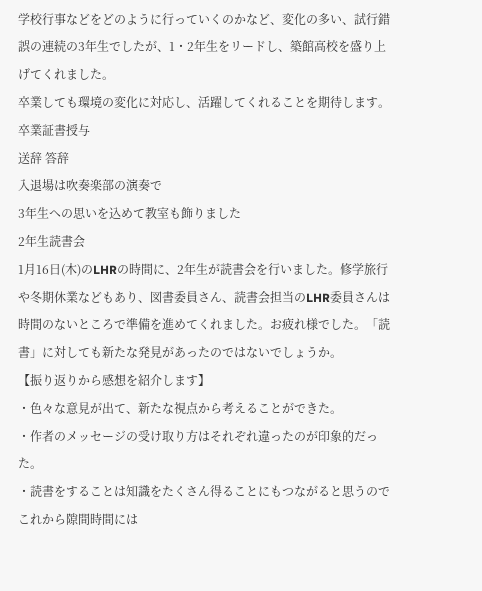学校行事などをどのように行っていくのかなど、変化の多い、試行錯誤の連続の3年生でしたが、1・2年生をリードし、築館高校を盛り上げてくれました。
卒業しても環境の変化に対応し、活躍してくれることを期待します。
卒業証書授与
送辞 答辞
入退場は吹奏楽部の演奏で
3年生への思いを込めて教室も飾りました
2年生読書会
1月16日(木)のLHRの時間に、2年生が読書会を行いました。修学旅行や冬期休業などもあり、図書委員さん、読書会担当のLHR委員さんは時間のないところで準備を進めてくれました。お疲れ様でした。「読書」に対しても新たな発見があったのではないでしょうか。
【振り返りから感想を紹介します】
・色々な意見が出て、新たな視点から考えることができた。
・作者のメッセージの受け取り方はそれぞれ違ったのが印象的だった。
・読書をすることは知識をたくさん得ることにもつながると思うので
これから隙間時間には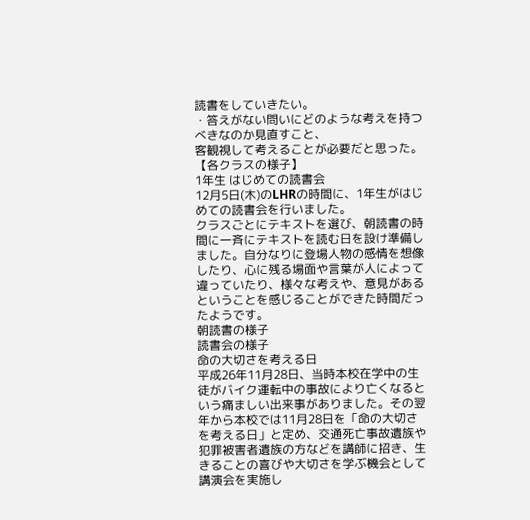読書をしていきたい。
・答えがない問いにどのような考えを持つべきなのか見直すこと、
客観視して考えることが必要だと思った。
【各クラスの様子】
1年生 はじめての読書会
12月5日(木)のLHRの時間に、1年生がはじめての読書会を行いました。
クラスごとにテキストを選び、朝読書の時間に一斉にテキストを読む日を設け準備しました。自分なりに登場人物の感情を想像したり、心に残る場面や言葉が人によって違っていたり、様々な考えや、意見があるということを感じることができた時間だったようです。
朝読書の様子
読書会の様子
命の大切さを考える日
平成26年11月28日、当時本校在学中の生徒がバイク運転中の事故により亡くなるという痛ましい出来事がありました。その翌年から本校では11月28日を「命の大切さを考える日」と定め、交通死亡事故遺族や犯罪被害者遺族の方などを講師に招き、生きることの喜びや大切さを学ぶ機会として講演会を実施し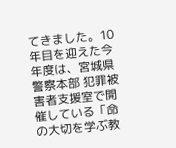てきました。10年目を迎えた今年度は、宮城県警察本部 犯罪被害者支援室で開催している「命の大切を学ぶ教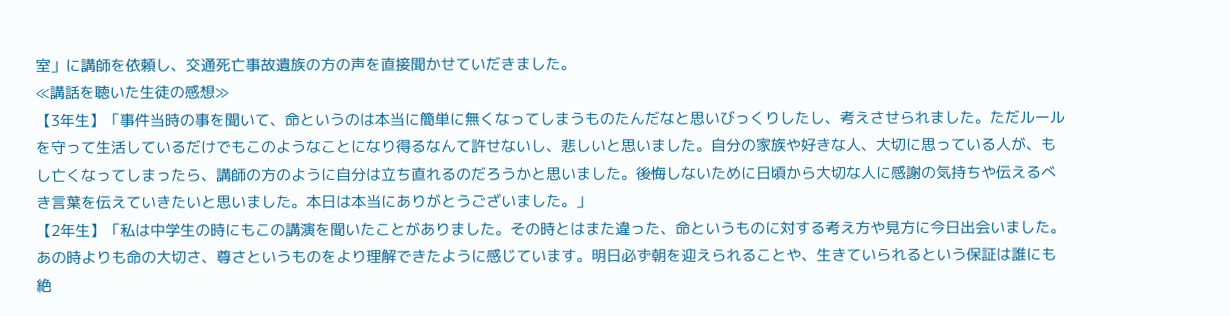室」に講師を依頼し、交通死亡事故遺族の方の声を直接聞かせていだきました。
≪講話を聴いた生徒の感想≫
【3年生】「事件当時の事を聞いて、命というのは本当に簡単に無くなってしまうものたんだなと思いびっくりしたし、考えさせられました。ただルールを守って生活しているだけでもこのようなことになり得るなんて許せないし、悲しいと思いました。自分の家族や好きな人、大切に思っている人が、もし亡くなってしまったら、講師の方のように自分は立ち直れるのだろうかと思いました。後悔しないために日頃から大切な人に感謝の気持ちや伝えるべき言葉を伝えていきたいと思いました。本日は本当にありがとうございました。」
【2年生】「私は中学生の時にもこの講演を聞いたことがありました。その時とはまた違った、命というものに対する考え方や見方に今日出会いました。あの時よりも命の大切さ、尊さというものをより理解できたように感じています。明日必ず朝を迎えられることや、生きていられるという保証は誰にも絶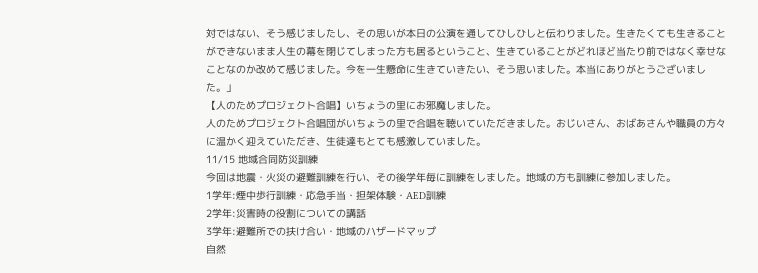対ではない、そう感じましたし、その思いが本日の公演を通してひしひしと伝わりました。生きたくても生きることができないまま人生の幕を閉じてしまった方も居るということ、生きていることがどれほど当たり前ではなく幸せなことなのか改めて感じました。今を一生懸命に生きていきたい、そう思いました。本当にありがとうございました。」
【人のためプロジェクト合唱】いちょうの里にお邪魔しました。
人のためプロジェクト合唱団がいちょうの里で合唱を聴いていただきました。おじいさん、おばあさんや職員の方々に温かく迎えていただき、生徒達もとても感激していました。
11/15 地域合同防災訓練
今回は地震・火災の避難訓練を行い、その後学年毎に訓練をしました。地域の方も訓練に参加しました。
1学年:煙中歩行訓練・応急手当・担架体験・AED訓練
2学年:災害時の役割についての講話
3学年:避難所での扶け合い・地域のハザードマップ
自然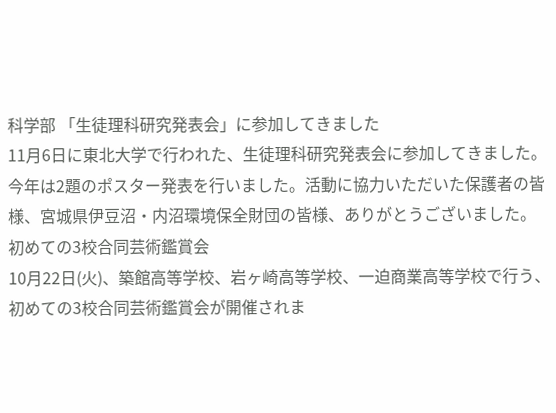科学部 「生徒理科研究発表会」に参加してきました
11月6日に東北大学で行われた、生徒理科研究発表会に参加してきました。今年は2題のポスター発表を行いました。活動に協力いただいた保護者の皆様、宮城県伊豆沼・内沼環境保全財団の皆様、ありがとうございました。
初めての3校合同芸術鑑賞会
10月22日(火)、築館高等学校、岩ヶ崎高等学校、一迫商業高等学校で行う、初めての3校合同芸術鑑賞会が開催されま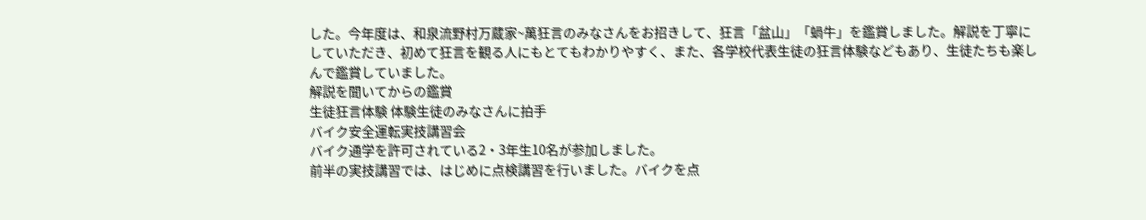した。今年度は、和泉流野村万蔵家~萬狂言のみなさんをお招きして、狂言「盆山」「蝸牛」を鑑賞しました。解説を丁寧にしていただき、初めて狂言を観る人にもとてもわかりやすく、また、各学校代表生徒の狂言体験などもあり、生徒たちも楽しんで鑑賞していました。
解説を聞いてからの鑑賞
生徒狂言体験 体験生徒のみなさんに拍手
バイク安全運転実技講習会
バイク通学を許可されている2・3年生10名が参加しました。
前半の実技講習では、はじめに点検講習を行いました。バイクを点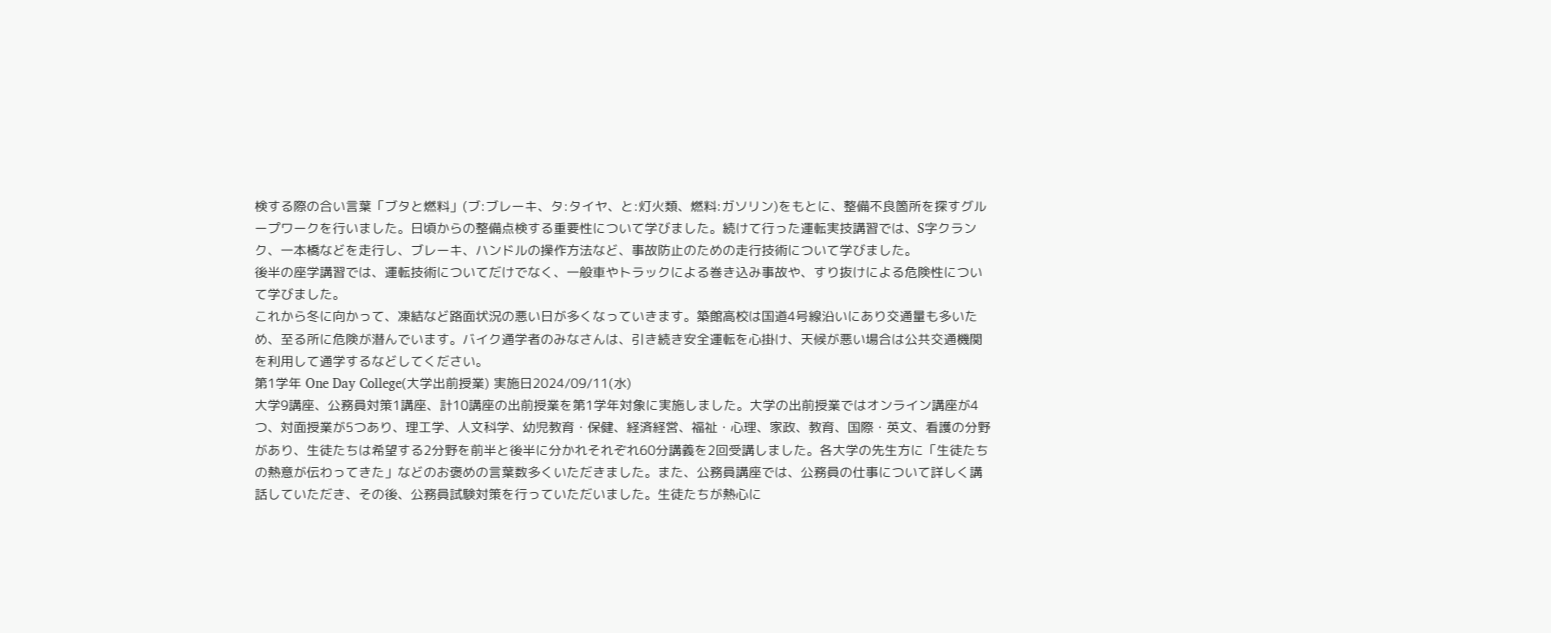検する際の合い言葉「ブタと燃料」(ブ:ブレーキ、タ:タイヤ、と:灯火類、燃料:ガソリン)をもとに、整備不良箇所を探すグループワークを行いました。日頃からの整備点検する重要性について学びました。続けて行った運転実技講習では、S字クランク、一本橋などを走行し、ブレーキ、ハンドルの操作方法など、事故防止のための走行技術について学びました。
後半の座学講習では、運転技術についてだけでなく、一般車やトラックによる巻き込み事故や、すり抜けによる危険性について学びました。
これから冬に向かって、凍結など路面状況の悪い日が多くなっていきます。築館高校は国道4号線沿いにあり交通量も多いため、至る所に危険が潜んでいます。バイク通学者のみなさんは、引き続き安全運転を心掛け、天候が悪い場合は公共交通機関を利用して通学するなどしてください。
第1学年 One Day College(大学出前授業) 実施日2024/09/11(水)
大学9講座、公務員対策1講座、計10講座の出前授業を第1学年対象に実施しました。大学の出前授業ではオンライン講座が4つ、対面授業が5つあり、理工学、人文科学、幼児教育・保健、経済経営、福祉・心理、家政、教育、国際・英文、看護の分野があり、生徒たちは希望する2分野を前半と後半に分かれそれぞれ60分講義を2回受講しました。各大学の先生方に「生徒たちの熱意が伝わってきた」などのお褒めの言葉数多くいただきました。また、公務員講座では、公務員の仕事について詳しく講話していただき、その後、公務員試験対策を行っていただいました。生徒たちが熱心に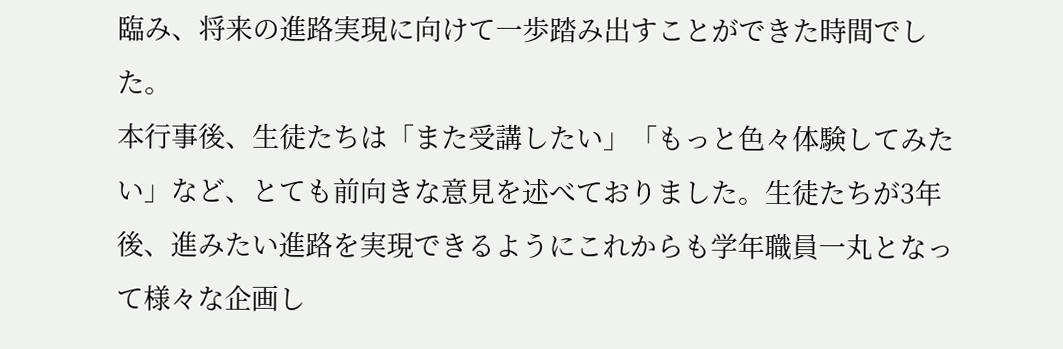臨み、将来の進路実現に向けて一歩踏み出すことができた時間でした。
本行事後、生徒たちは「また受講したい」「もっと色々体験してみたい」など、とても前向きな意見を述べておりました。生徒たちが3年後、進みたい進路を実現できるようにこれからも学年職員一丸となって様々な企画し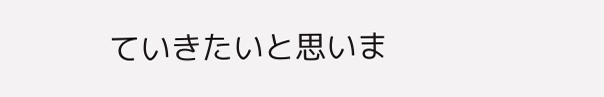ていきたいと思いま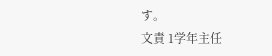す。
文責 1学年主任